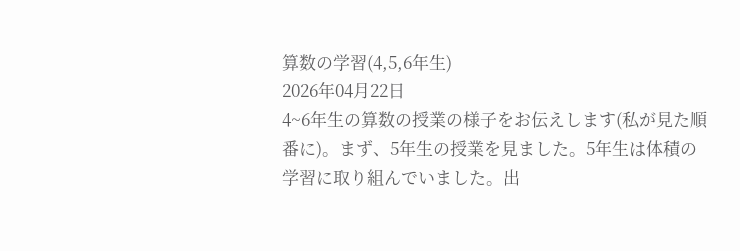算数の学習(4,5,6年生)
2026年04月22日
4~6年生の算数の授業の様子をお伝えします(私が見た順番に)。まず、5年生の授業を見ました。5年生は体積の学習に取り組んでいました。出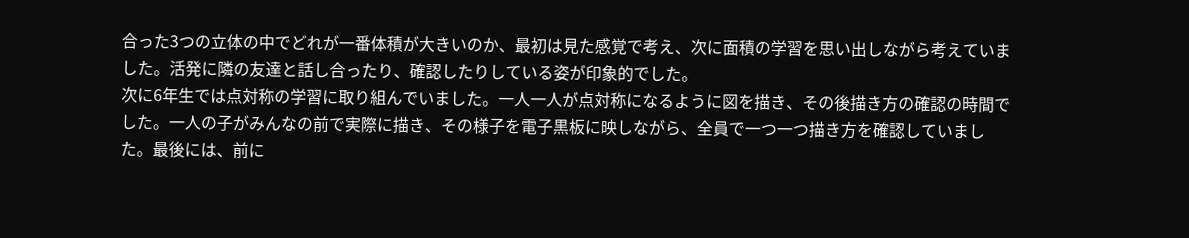合った3つの立体の中でどれが一番体積が大きいのか、最初は見た感覚で考え、次に面積の学習を思い出しながら考えていました。活発に隣の友達と話し合ったり、確認したりしている姿が印象的でした。
次に6年生では点対称の学習に取り組んでいました。一人一人が点対称になるように図を描き、その後描き方の確認の時間でした。一人の子がみんなの前で実際に描き、その様子を電子黒板に映しながら、全員で一つ一つ描き方を確認していました。最後には、前に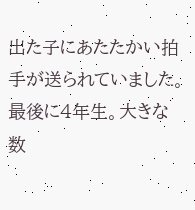出た子にあたたかい拍手が送られていました。
最後に4年生。大きな数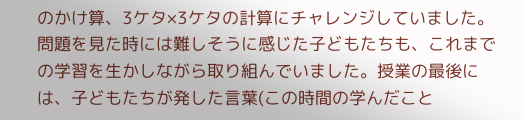のかけ算、3ケタ×3ケタの計算にチャレンジしていました。問題を見た時には難しそうに感じた子どもたちも、これまでの学習を生かしながら取り組んでいました。授業の最後には、子どもたちが発した言葉(この時間の学んだこと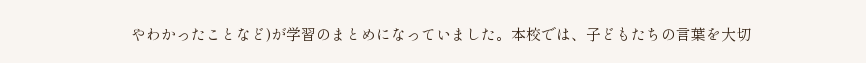やわかったことなど)が学習のまとめになっていました。本校では、子どもたちの言葉を大切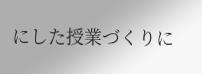にした授業づくりに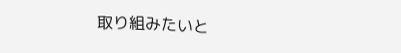取り組みたいと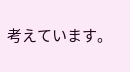考えています。